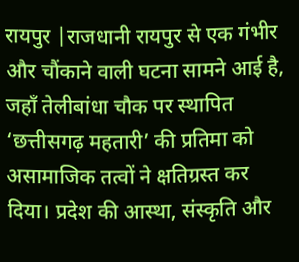रायपुर |राजधानी रायपुर से एक गंभीर और चौंकाने वाली घटना सामने आई है, जहाँ तेलीबांधा चौक पर स्थापित ‘छत्तीसगढ़ महतारी’ की प्रतिमा को असामाजिक तत्वों ने क्षतिग्रस्त कर दिया। प्रदेश की आस्था, संस्कृति और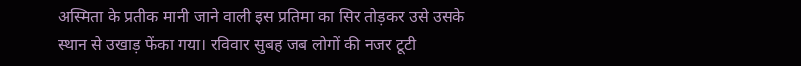अस्मिता के प्रतीक मानी जाने वाली इस प्रतिमा का सिर तोड़कर उसे उसके स्थान से उखाड़ फेंका गया। रविवार सुबह जब लोगों की नजर टूटी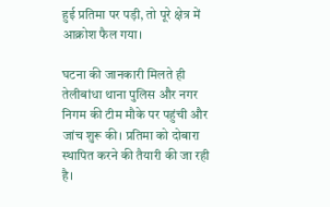हुई प्रतिमा पर पड़ी, तो पूरे क्षेत्र में आक्रोश फैल गया।

घटना की जानकारी मिलते ही तेलीबांधा थाना पुलिस और नगर निगम की टीम मौके पर पहुंची और जांच शुरू की। प्रतिमा को दोबारा स्थापित करने की तैयारी की जा रही है।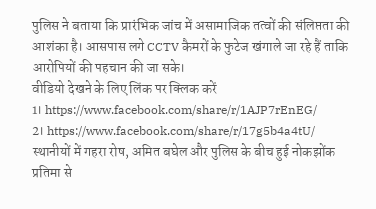पुलिस ने बताया कि प्रारंभिक जांच में असामाजिक तत्वों की संलिप्तता की आशंका है। आसपास लगे CCTV कैमरों के फुटेज खंगाले जा रहे हैं ताकि आरोपियों की पहचान की जा सके।
वीडियो देखने के लिए लिंक पर क्लिक करें
1। https://www.facebook.com/share/r/1AJP7rEnEG/
2। https://www.facebook.com/share/r/17g5b4a4tU/
स्थानीयों में गहरा रोष, अमित बघेल और पुलिस के बीच हुई नोकझोंक
प्रतिमा से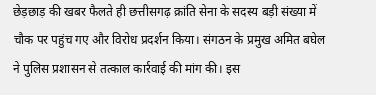छेड़छाड़ की खबर फैलते ही छत्तीसगढ़ क्रांति सेना के सदस्य बड़ी संख्या में चौक पर पहुंच गए और विरोध प्रदर्शन किया। संगठन के प्रमुख अमित बघेल ने पुलिस प्रशासन से तत्काल कार्रवाई की मांग की। इस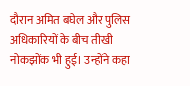दौरान अमित बघेल और पुलिस अधिकारियों के बीच तीखी नोकझोंक भी हुई। उन्होंने कहा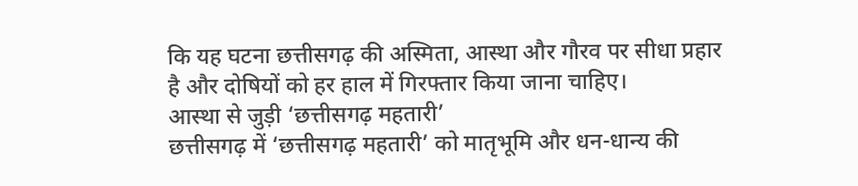कि यह घटना छत्तीसगढ़ की अस्मिता, आस्था और गौरव पर सीधा प्रहार है और दोषियों को हर हाल में गिरफ्तार किया जाना चाहिए।
आस्था से जुड़ी ‘छत्तीसगढ़ महतारी’
छत्तीसगढ़ में ‘छत्तीसगढ़ महतारी’ को मातृभूमि और धन-धान्य की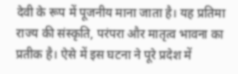देवी के रूप में पूजनीय माना जाता है। यह प्रतिमा राज्य की संस्कृति, परंपरा और मातृत्व भावना का प्रतीक है। ऐसे में इस घटना ने पूरे प्रदेश में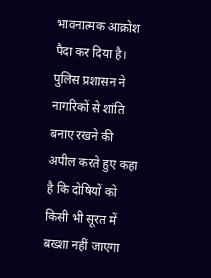भावनात्मक आक्रोश पैदा कर दिया है।
पुलिस प्रशासन ने नागरिकों से शांति बनाए रखने की अपील करते हुए कहा है कि दोषियों को किसी भी सूरत में बख्शा नहीं जाएगा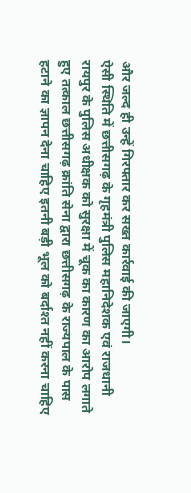और जल्द ही उन्हें गिरफ्तार कर सख्त कार्रवाई की जाएगी।
ऐसी स्थिति में छत्तीसगढ़ के गृहमंत्री पुलिस महानिदेशक एवं राजधानी रायपुर के पुलिस अधीक्षक को सुरक्षा में चूक का कारण का आरोप लगाते हुए तत्काल छत्तीसगढ़ क्रांति सेना द्वारा छत्तीसगढ़ के राज्यपाल के पास हटाने का ज्ञापन देना चाहिए इतनी बड़ी भूल को बर्दाश्त नहीं करना चाहिए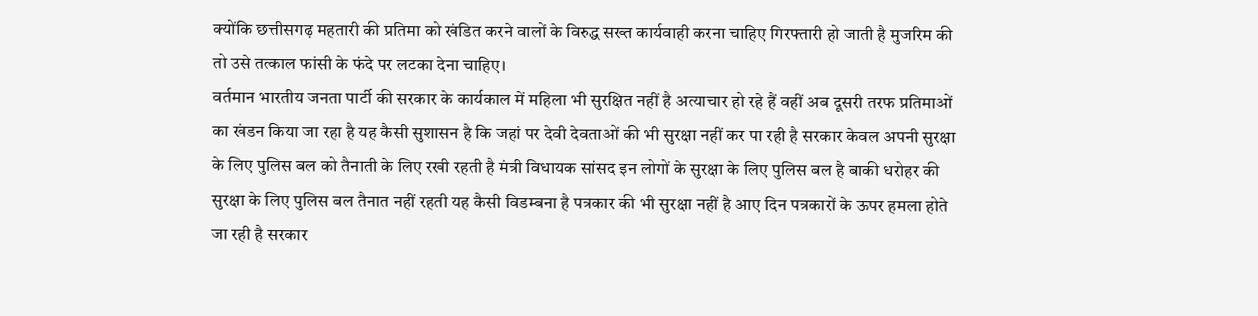क्योंकि छत्तीसगढ़ महतारी की प्रतिमा को खंडित करने वालों के विरुद्ध सख्त कार्यवाही करना चाहिए गिरफ्तारी हो जाती है मुजरिम की तो उसे तत्काल फांसी के फंदे पर लटका देना चाहिए।
वर्तमान भारतीय जनता पार्टी की सरकार के कार्यकाल में महिला भी सुरक्षित नहीं है अत्याचार हो रहे हैं वहीं अब दूसरी तरफ प्रतिमाओं का खंडन किया जा रहा है यह कैसी सुशासन है कि जहां पर देवी देवताओं की भी सुरक्षा नहीं कर पा रही है सरकार केवल अपनी सुरक्षा के लिए पुलिस बल को तैनाती के लिए रखी रहती है मंत्री विधायक सांसद इन लोगों के सुरक्षा के लिए पुलिस बल है बाकी धरोहर की सुरक्षा के लिए पुलिस बल तैनात नहीं रहती यह कैसी विडम्बना है पत्रकार की भी सुरक्षा नहीं है आए दिन पत्रकारों के ऊपर हमला होते जा रही है सरकार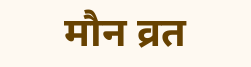मौन व्रत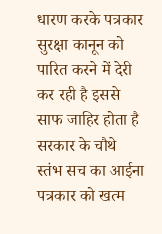धारण करके पत्रकार सुरक्षा कानून को पारित करने में देरी कर रही है इससे साफ जाहिर होता है सरकार के चौथे स्तंभ सच का आईना पत्रकार को खत्म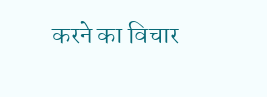करने का विचार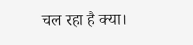चल रहा है क्या।